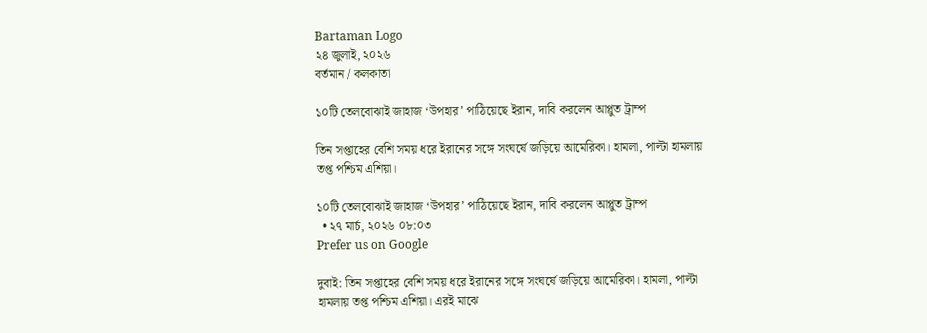Bartaman Logo
২৪ জুলাই, ২০২৬
বর্তমান / কলকাতা

১০টি তেলবোঝাই জাহাজ ‘উপহার’ পাঠিয়েছে ইরান, দাবি করলেন আপ্লুত ট্রাম্প

তিন সপ্তাহের বেশি সময় ধরে ইরানের সঙ্গে সংঘর্ষে জড়িয়ে আমেরিকা। হামলা, পাল্টা হামলায় তপ্ত পশ্চিম এশিয়া।

১০টি তেলবোঝাই জাহাজ ‘উপহার’ পাঠিয়েছে ইরান, দাবি করলেন আপ্লুত ট্রাম্প
  • ২৭ মার্চ, ২০২৬ ০৮:০৩
Prefer us on Google

দুবাই: তিন সপ্তাহের বেশি সময় ধরে ইরানের সঙ্গে সংঘর্ষে জড়িয়ে আমেরিকা। হামলা, পাল্টা হামলায় তপ্ত পশ্চিম এশিয়া। এরই মাঝে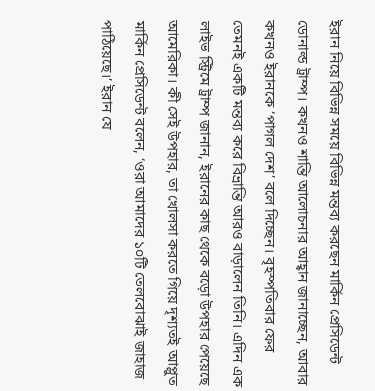ইরান নিয়ে বিভিন্ন সময়ে বিভিন্ন মন্তব্য করছেন মার্কিন প্রেসিডেন্ট ডোনাল্ড ট্রাম্প। কখনও শান্তি আলোচনার আহ্বান জানাচ্ছেন, আবার কখনও ইরানকে ‘পাগল দেশ’ বলে দিচ্ছেন। বৃহস্পতিবার ফের তেমনই একটি মন্তব্য করে বিভ্রান্তি আরও বাড়ালেন তিনি। এদিন এক লাইভ স্ট্রিমে ট্রাম্প জানান, ইরানের কাছ থেকে বড়ো উপহার পেয়েছে আমেরিকা। কী সেই উপহার, তা খোলসা করতে গিয়ে দৃশ্যতই আপ্লুত মার্কিন প্রেসিডেন্ট বলেন, ‘ওরা আমাদের ১০টি তেলবোঝাই জাহাজ পাঠিয়েছে।’ ইরান যে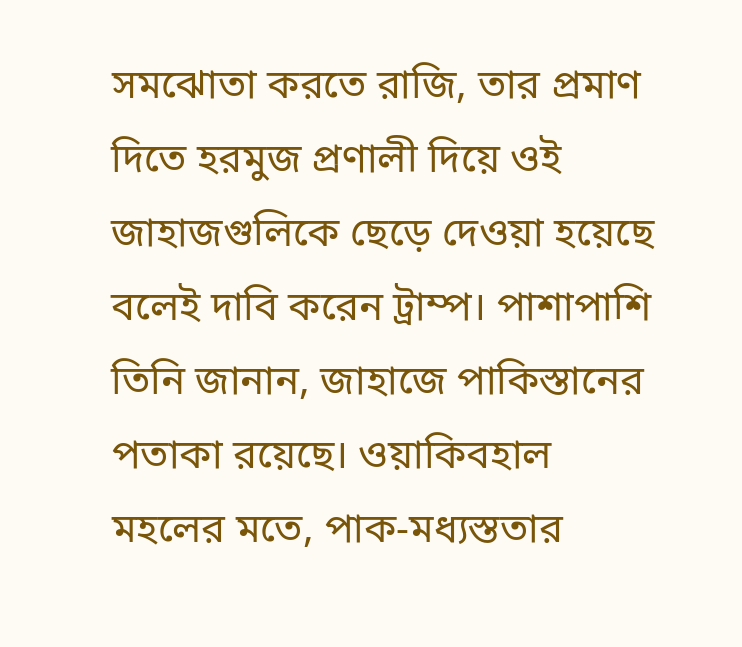সমঝোতা করতে রাজি, তার প্রমাণ দিতে হরমুজ প্রণালী দিয়ে ওই জাহাজগুলিকে ছেড়ে দেওয়া হয়েছে বলেই দাবি করেন ট্রাম্প। পাশাপাশি তিনি জানান, জাহাজে পাকিস্তানের পতাকা রয়েছে। ওয়াকিবহাল মহলের মতে, পাক-মধ্যস্ততার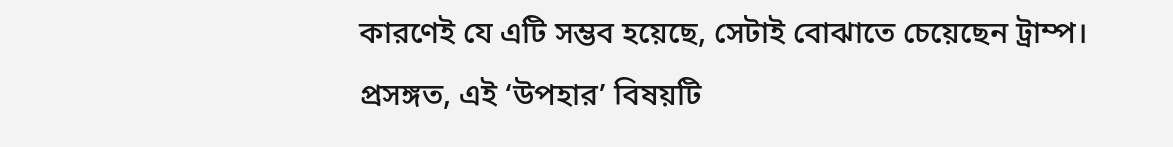কারণেই যে এটি সম্ভব হয়েছে, সেটাই বোঝাতে চেয়েছেন ট্রাম্প। প্রসঙ্গত, এই ‘উপহার’ বিষয়টি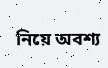নিয়ে অবশ্য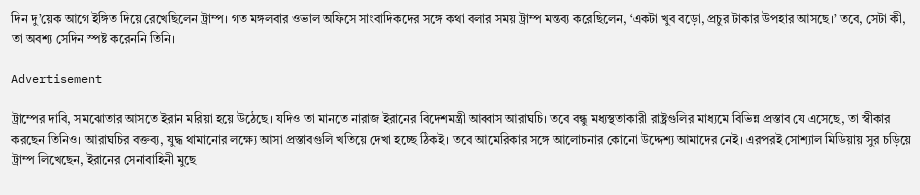দিন দু’য়েক আগে ইঙ্গিত দিয়ে রেখেছিলেন ট্রাম্প। গত মঙ্গলবার ওভাল অফিসে সাংবাদিকদের সঙ্গে কথা বলার সময় ট্রাম্প মন্তব্য করেছিলেন, ‘একটা খুব বড়ো, প্রচুর টাকার উপহার আসছে।’ তবে, সেটা কী, তা অবশ্য সেদিন স্পষ্ট করেননি তিনি।

Advertisement

ট্রাম্পের দাবি, সমঝোতার আসতে ইরান মরিয়া হয়ে উঠেছে। যদিও তা মানতে নারাজ ইরানের বিদেশমন্ত্রী আব্বাস আরাঘচি। তবে বন্ধু মধ্যস্থতাকারী রাষ্ট্রগুলির মাধ্যমে বিভিন্ন প্রস্তাব যে এসেছে, তা স্বীকার করছেন তিনিও। আরাঘচির বক্তব্য, যুদ্ধ থামানোর লক্ষ্যে আসা প্রস্তাবগুলি খতিয়ে দেখা হচ্ছে ঠিকই। তবে আমেরিকার সঙ্গে আলোচনার কোনো উদ্দেশ্য আমাদের নেই। এরপরই সোশ্যাল মিডিয়ায় সুর চড়িয়ে ট্রাম্প লিখেছেন, ইরানের সেনাবাহিনী মুছে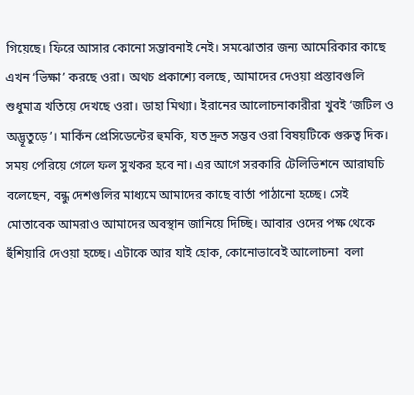গিয়েছে। ফিরে আসার কোনো সম্ভাবনাই নেই। সমঝোতার জন্য আমেরিকার কাছে এখন ‘ভিক্ষা’ করছে ওরা। অথচ প্রকাশ্যে বলছে, আমাদের দেওয়া প্রস্তাবগুলি শুধুমাত্র খতিয়ে দেখছে ওরা। ডাহা মিথ্যা। ইরানের আলোচনাকারীরা খুবই ‘জটিল ও অদ্ভূতুড়ে’। মার্কিন প্রেসিডেন্টের হুমকি, যত দ্রুত সম্ভব ওরা বিষয়টিকে গুরুত্ব দিক। সময় পেরিয়ে গেলে ফল সুখকর হবে না। এর আগে সরকারি টেলিভিশনে আরাঘচি বলেছেন, বন্ধু দেশগুলির মাধ্যমে আমাদের কাছে বার্তা পাঠানো হচ্ছে। সেই মোতাবেক আমরাও আমাদের অবস্থান জানিয়ে দিচ্ছি। আবার ওদের পক্ষ থেকে হুঁশিয়ারি দেওয়া হচ্ছে। এটাকে আর যাই হোক, কোনোভাবেই আলোচনা  বলা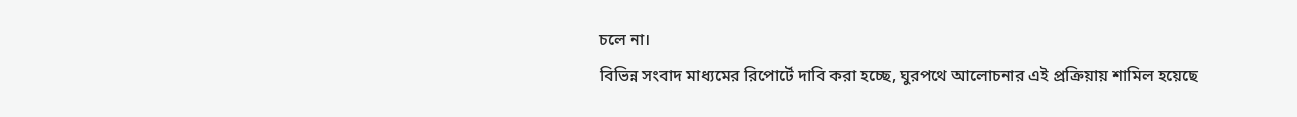চলে না।
বিভিন্ন সংবাদ মাধ্যমের রিপোর্টে দাবি করা হচ্ছে, ঘুরপথে আলোচনার এই প্রক্রিয়ায় শামিল হয়েছে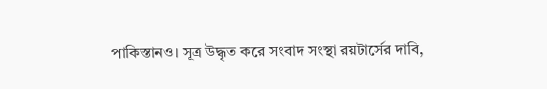পাকিস্তানও। সূত্র উদ্ধৃত করে সংবাদ সংস্থা রয়টার্সের দাবি,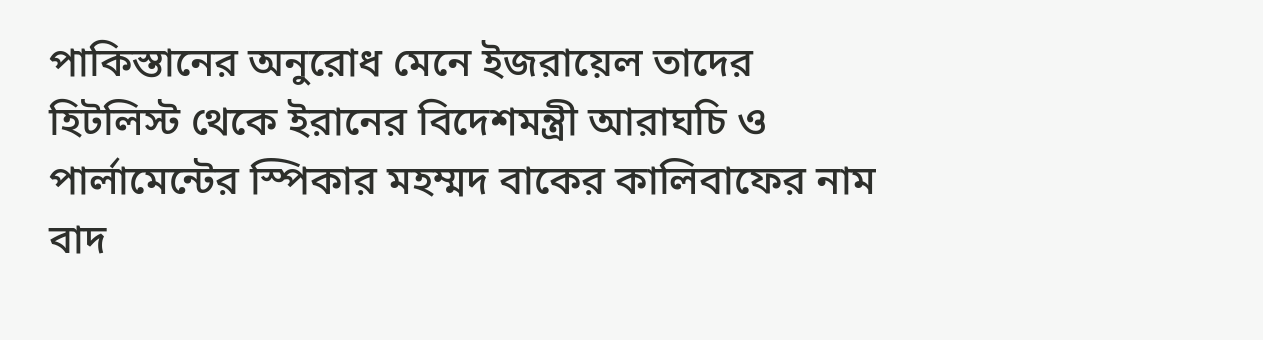পাকিস্তানের অনুরোধ মেনে ইজরায়েল তাদের হিটলিস্ট থেকে ইরানের বিদেশমন্ত্রী আরাঘচি ও পার্লামেন্টের স্পিকার মহম্মদ বাকের কালিবাফের নাম বাদ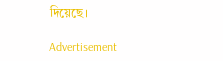দিয়েছে।

Advertisement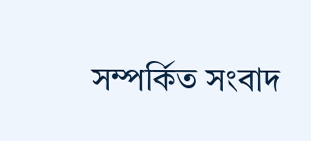সম্পর্কিত সংবাদ